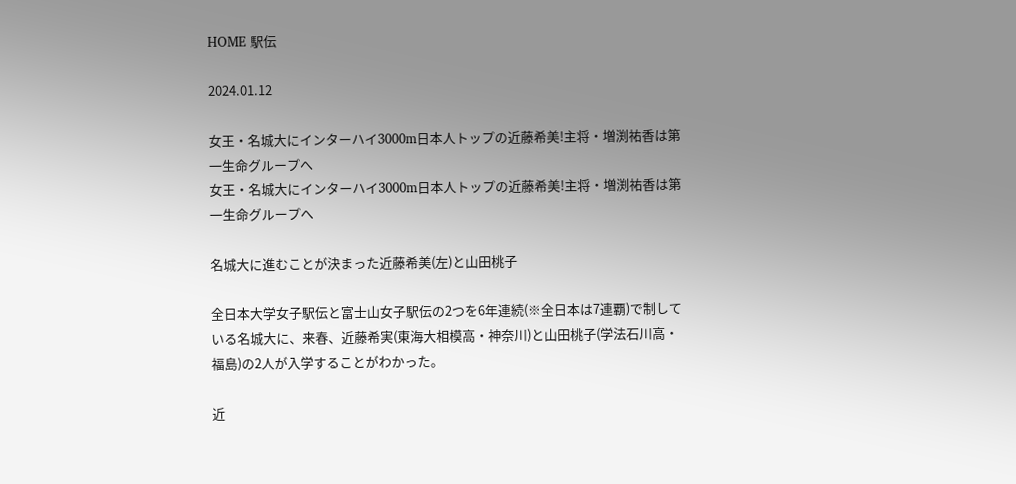HOME 駅伝

2024.01.12

女王・名城大にインターハイ3000m日本人トップの近藤希美!主将・増渕祐香は第一生命グループへ
女王・名城大にインターハイ3000m日本人トップの近藤希美!主将・増渕祐香は第一生命グループへ

名城大に進むことが決まった近藤希美(左)と山田桃子

全日本大学女子駅伝と富士山女子駅伝の2つを6年連続(※全日本は7連覇)で制している名城大に、来春、近藤希実(東海大相模高・神奈川)と山田桃子(学法石川高・福島)の2人が入学することがわかった。

近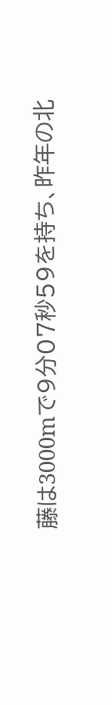藤は3000mで9分07秒59を持ち、昨年の北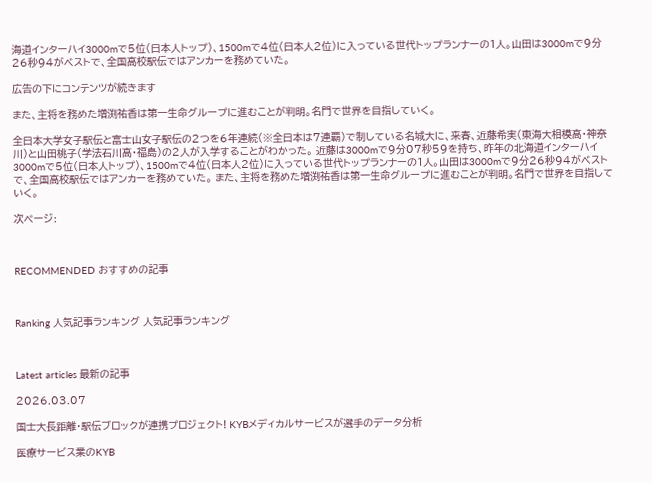海道インターハイ3000mで5位(日本人トップ)、1500mで4位(日本人2位)に入っている世代トップランナーの1人。山田は3000mで9分26秒94がベストで、全国高校駅伝ではアンカーを務めていた。

広告の下にコンテンツが続きます

また、主将を務めた増渕祐香は第一生命グループに進むことが判明。名門で世界を目指していく。

全日本大学女子駅伝と富士山女子駅伝の2つを6年連続(※全日本は7連覇)で制している名城大に、来春、近藤希実(東海大相模高・神奈川)と山田桃子(学法石川高・福島)の2人が入学することがわかった。 近藤は3000mで9分07秒59を持ち、昨年の北海道インターハイ3000mで5位(日本人トップ)、1500mで4位(日本人2位)に入っている世代トップランナーの1人。山田は3000mで9分26秒94がベストで、全国高校駅伝ではアンカーを務めていた。 また、主将を務めた増渕祐香は第一生命グループに進むことが判明。名門で世界を目指していく。

次ページ:



RECOMMENDED おすすめの記事



Ranking 人気記事ランキング 人気記事ランキング



Latest articles 最新の記事

2026.03.07

国士大長距離・駅伝ブロックが連携プロジェクト! KYBメディカルサービスが選手のデータ分析

医療サービス業のKYB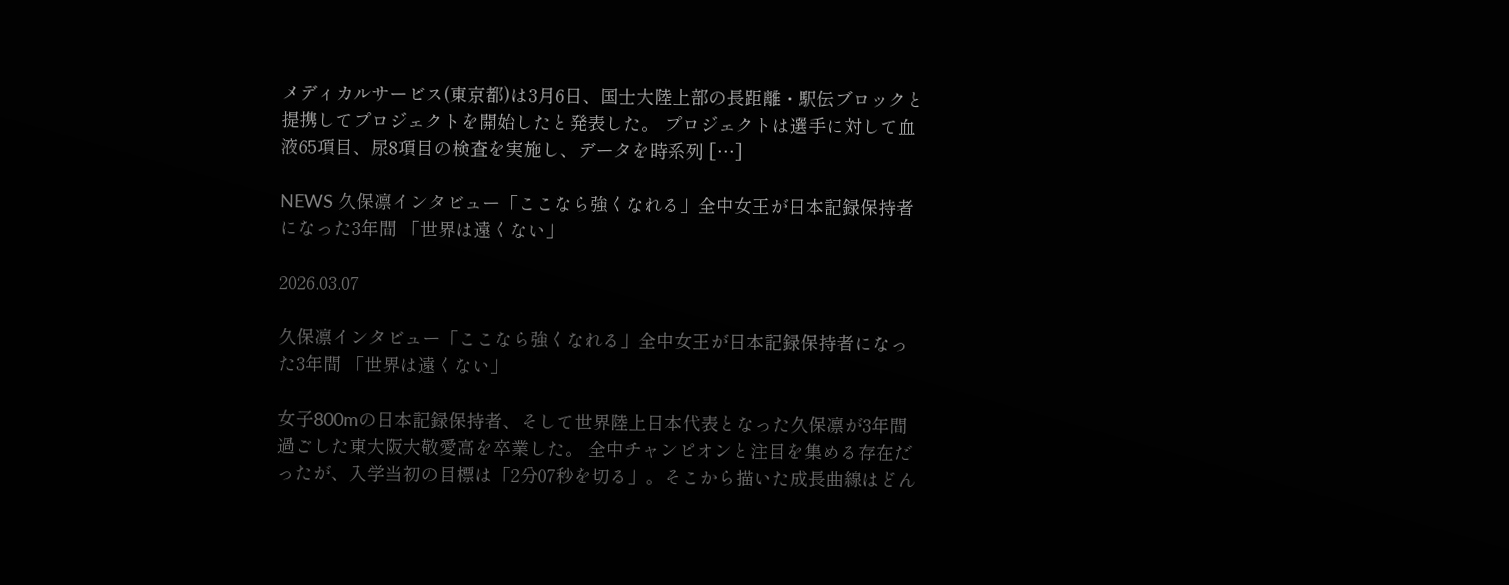メディカルサービス(東京都)は3月6日、国士大陸上部の長距離・駅伝ブロックと提携してプロジェクトを開始したと発表した。 プロジェクトは選手に対して血液65項目、尿8項目の検査を実施し、データを時系列 […]

NEWS 久保凛インタビュー「ここなら強くなれる」全中女王が日本記録保持者になった3年間 「世界は遠くない」

2026.03.07

久保凛インタビュー「ここなら強くなれる」全中女王が日本記録保持者になった3年間 「世界は遠くない」

女子800mの日本記録保持者、そして世界陸上日本代表となった久保凛が3年間過ごした東大阪大敬愛高を卒業した。 全中チャンピオンと注目を集める存在だったが、入学当初の目標は「2分07秒を切る」。そこから描いた成長曲線はどん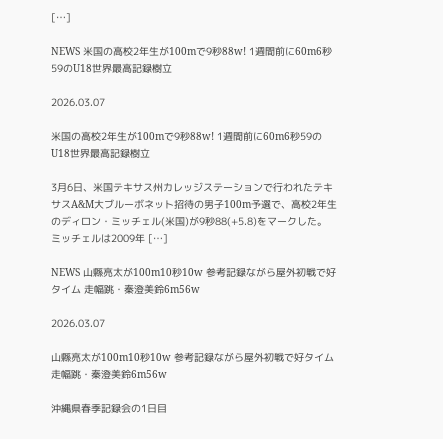[…]

NEWS 米国の高校2年生が100mで9秒88w! 1週間前に60m6秒59のU18世界最高記録樹立

2026.03.07

米国の高校2年生が100mで9秒88w! 1週間前に60m6秒59のU18世界最高記録樹立

3月6日、米国テキサス州カレッジステーションで行われたテキサスA&M大ブルーボネット招待の男子100m予選で、高校2年生のディロン・ミッチェル(米国)が9秒88(+5.8)をマークした。 ミッチェルは2009年 […]

NEWS 山縣亮太が100m10秒10w 参考記録ながら屋外初戦で好タイム 走幅跳・秦澄美鈴6m56w

2026.03.07

山縣亮太が100m10秒10w 参考記録ながら屋外初戦で好タイム 走幅跳・秦澄美鈴6m56w

沖縄県春季記録会の1日目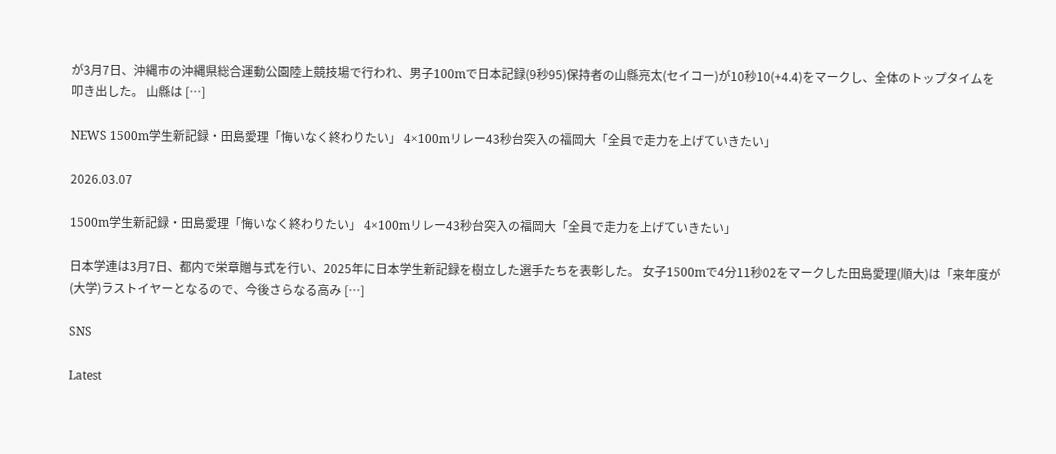が3月7日、沖縄市の沖縄県総合運動公園陸上競技場で行われ、男子100mで日本記録(9秒95)保持者の山縣亮太(セイコー)が10秒10(+4.4)をマークし、全体のトップタイムを叩き出した。 山縣は […]

NEWS 1500m学生新記録・田島愛理「悔いなく終わりたい」 4×100mリレー43秒台突入の福岡大「全員で走力を上げていきたい」

2026.03.07

1500m学生新記録・田島愛理「悔いなく終わりたい」 4×100mリレー43秒台突入の福岡大「全員で走力を上げていきたい」

日本学連は3月7日、都内で栄章贈与式を行い、2025年に日本学生新記録を樹立した選手たちを表彰した。 女子1500mで4分11秒02をマークした田島愛理(順大)は「来年度が(大学)ラストイヤーとなるので、今後さらなる高み […]

SNS

Latest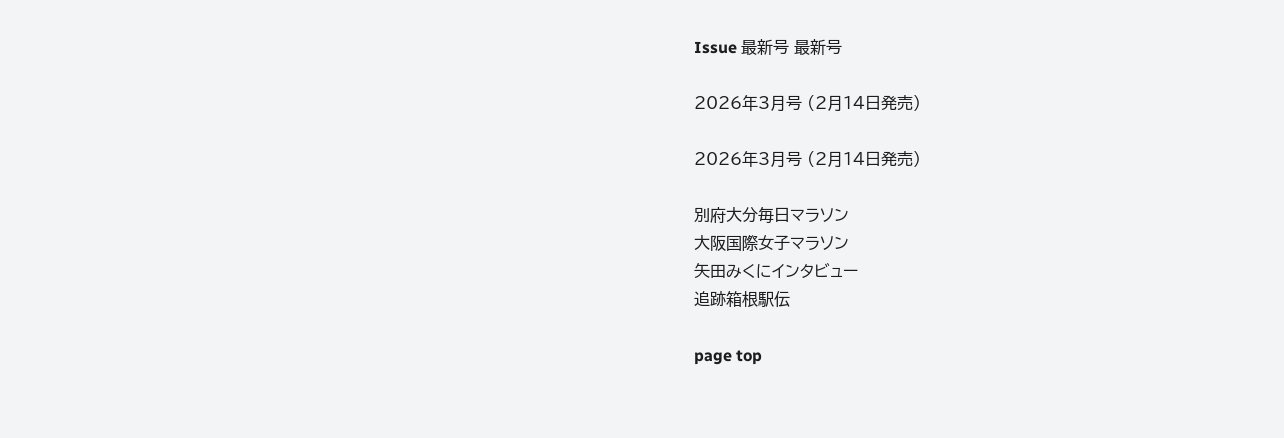Issue 最新号 最新号

2026年3月号 (2月14日発売)

2026年3月号 (2月14日発売)

別府大分毎日マラソン
大阪国際女子マラソン
矢田みくにインタビュー
追跡箱根駅伝

page top